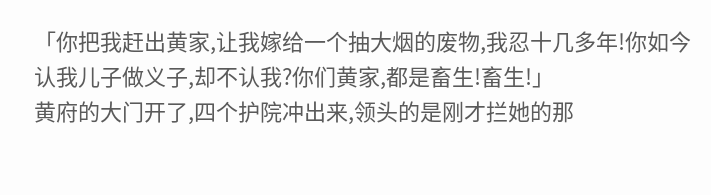「你把我赶出黄家,让我嫁给一个抽大烟的废物,我忍十几多年!你如今认我儿子做义子,却不认我?你们黄家,都是畜生!畜生!」
黄府的大门开了,四个护院冲出来,领头的是刚才拦她的那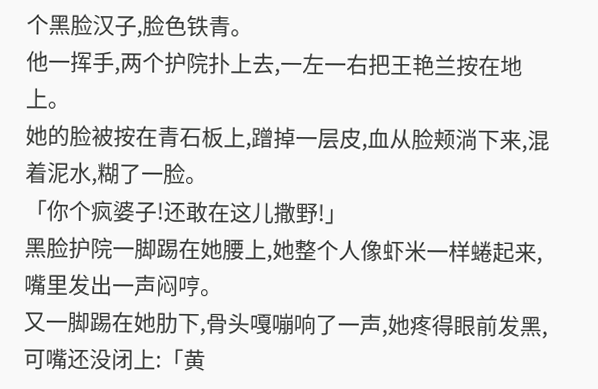个黑脸汉子,脸色铁青。
他一挥手,两个护院扑上去,一左一右把王艳兰按在地上。
她的脸被按在青石板上,蹭掉一层皮,血从脸颊淌下来,混着泥水,糊了一脸。
「你个疯婆子!还敢在这儿撒野!」
黑脸护院一脚踢在她腰上,她整个人像虾米一样蜷起来,嘴里发出一声闷哼。
又一脚踢在她肋下,骨头嘎嘣响了一声,她疼得眼前发黑,可嘴还没闭上:「黄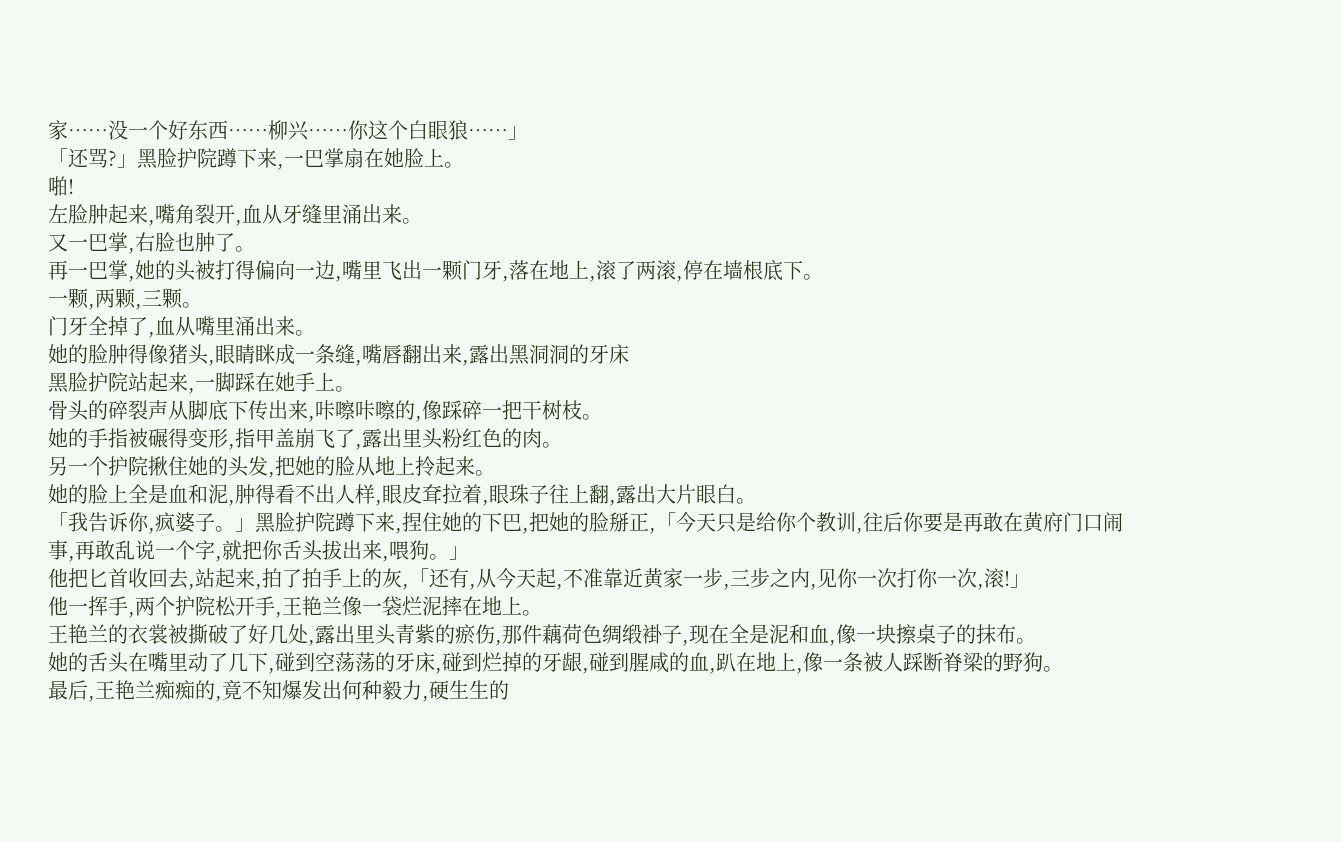家……没一个好东西……柳兴……你这个白眼狼……」
「还骂?」黑脸护院蹲下来,一巴掌扇在她脸上。
啪!
左脸肿起来,嘴角裂开,血从牙缝里涌出来。
又一巴掌,右脸也肿了。
再一巴掌,她的头被打得偏向一边,嘴里飞出一颗门牙,落在地上,滚了两滚,停在墙根底下。
一颗,两颗,三颗。
门牙全掉了,血从嘴里涌出来。
她的脸肿得像猪头,眼睛眯成一条缝,嘴唇翻出来,露出黑洞洞的牙床
黑脸护院站起来,一脚踩在她手上。
骨头的碎裂声从脚底下传出来,咔嚓咔嚓的,像踩碎一把干树枝。
她的手指被碾得变形,指甲盖崩飞了,露出里头粉红色的肉。
另一个护院揪住她的头发,把她的脸从地上拎起来。
她的脸上全是血和泥,肿得看不出人样,眼皮耷拉着,眼珠子往上翻,露出大片眼白。
「我告诉你,疯婆子。」黑脸护院蹲下来,捏住她的下巴,把她的脸掰正,「今天只是给你个教训,往后你要是再敢在黄府门口闹事,再敢乱说一个字,就把你舌头拔出来,喂狗。」
他把匕首收回去,站起来,拍了拍手上的灰,「还有,从今天起,不准靠近黄家一步,三步之内,见你一次打你一次,滚!」
他一挥手,两个护院松开手,王艳兰像一袋烂泥摔在地上。
王艳兰的衣裳被撕破了好几处,露出里头青紫的瘀伤,那件藕荷色绸缎褂子,现在全是泥和血,像一块擦桌子的抹布。
她的舌头在嘴里动了几下,碰到空荡荡的牙床,碰到烂掉的牙龈,碰到腥咸的血,趴在地上,像一条被人踩断脊梁的野狗。
最后,王艳兰痴痴的,竟不知爆发出何种毅力,硬生生的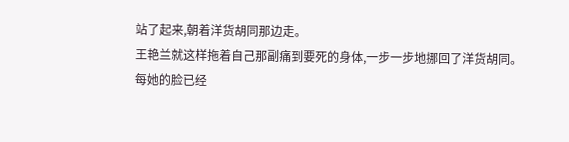站了起来,朝着洋货胡同那边走。
王艳兰就这样拖着自己那副痛到要死的身体,一步一步地挪回了洋货胡同。
每她的脸已经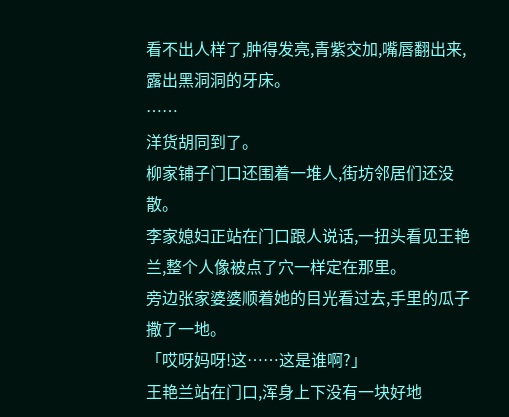看不出人样了,肿得发亮,青紫交加,嘴唇翻出来,露出黑洞洞的牙床。
……
洋货胡同到了。
柳家铺子门口还围着一堆人,街坊邻居们还没散。
李家媳妇正站在门口跟人说话,一扭头看见王艳兰,整个人像被点了穴一样定在那里。
旁边张家婆婆顺着她的目光看过去,手里的瓜子撒了一地。
「哎呀妈呀!这……这是谁啊?」
王艳兰站在门口,浑身上下没有一块好地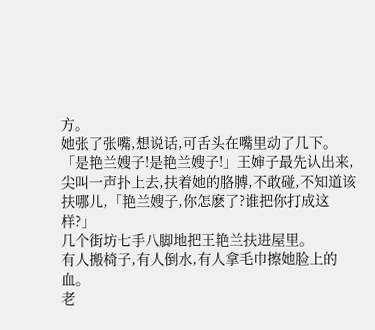方。
她张了张嘴,想说话,可舌头在嘴里动了几下。
「是艳兰嫂子!是艳兰嫂子!」王婶子最先认出来,尖叫一声扑上去,扶着她的胳膊,不敢碰,不知道该扶哪儿,「艳兰嫂子,你怎麽了?谁把你打成这样?」
几个街坊七手八脚地把王艳兰扶进屋里。
有人搬椅子,有人倒水,有人拿毛巾擦她脸上的血。
老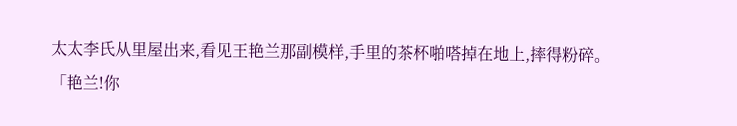太太李氏从里屋出来,看见王艳兰那副模样,手里的茶杯啪嗒掉在地上,摔得粉碎。
「艳兰!你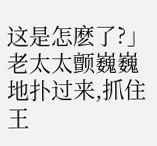这是怎麽了?」老太太颤巍巍地扑过来,抓住王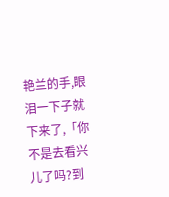艳兰的手,眼泪一下子就下来了,「你不是去看兴儿了吗?到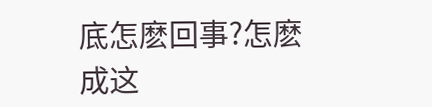底怎麽回事?怎麽成这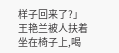样子回来了?」
王艳兰被人扶着坐在椅子上,喝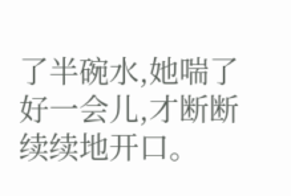了半碗水,她喘了好一会儿,才断断续续地开口。